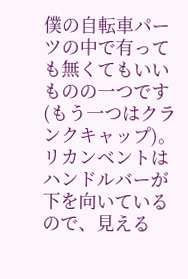僕の自転車パーツの中で有っても無くてもいいものの一つです(もう一つはクランクキャップ)。リカンベントはハンドルバーが下を向いているので、見える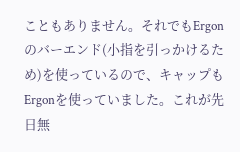こともありません。それでもErgonのバーエンド(小指を引っかけるため)を使っているので、キャップもErgonを使っていました。これが先日無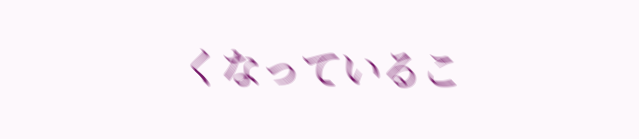くなっているこ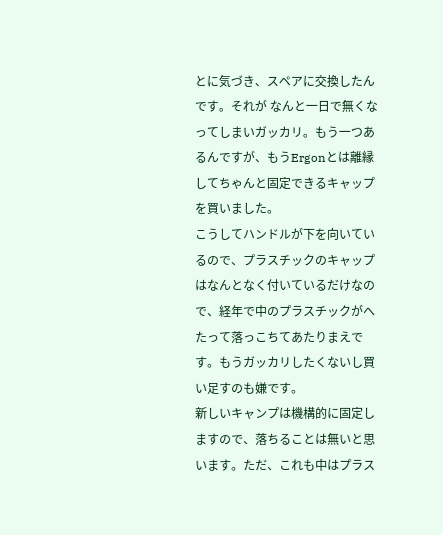とに気づき、スペアに交換したんです。それが なんと一日で無くなってしまいガッカリ。もう一つあるんですが、もうErgonとは離縁してちゃんと固定できるキャップを買いました。
こうしてハンドルが下を向いているので、プラスチックのキャップはなんとなく付いているだけなので、経年で中のプラスチックがへたって落っこちてあたりまえです。もうガッカリしたくないし買い足すのも嫌です。
新しいキャンプは機構的に固定しますので、落ちることは無いと思います。ただ、これも中はプラス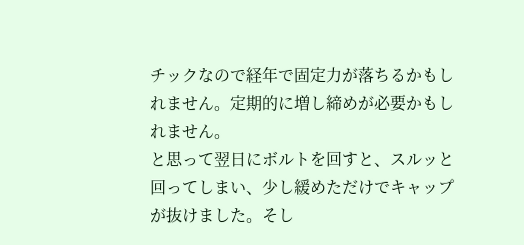チックなので経年で固定力が落ちるかもしれません。定期的に増し締めが必要かもしれません。
と思って翌日にボルトを回すと、スルッと回ってしまい、少し緩めただけでキャップが抜けました。そし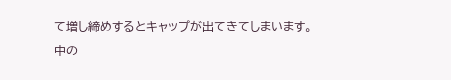て増し締めするとキャップが出てきてしまいます。
中の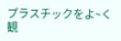プラスチックをよ~く観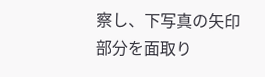察し、下写真の矢印部分を面取り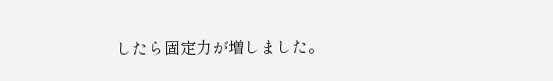したら固定力が増しました。